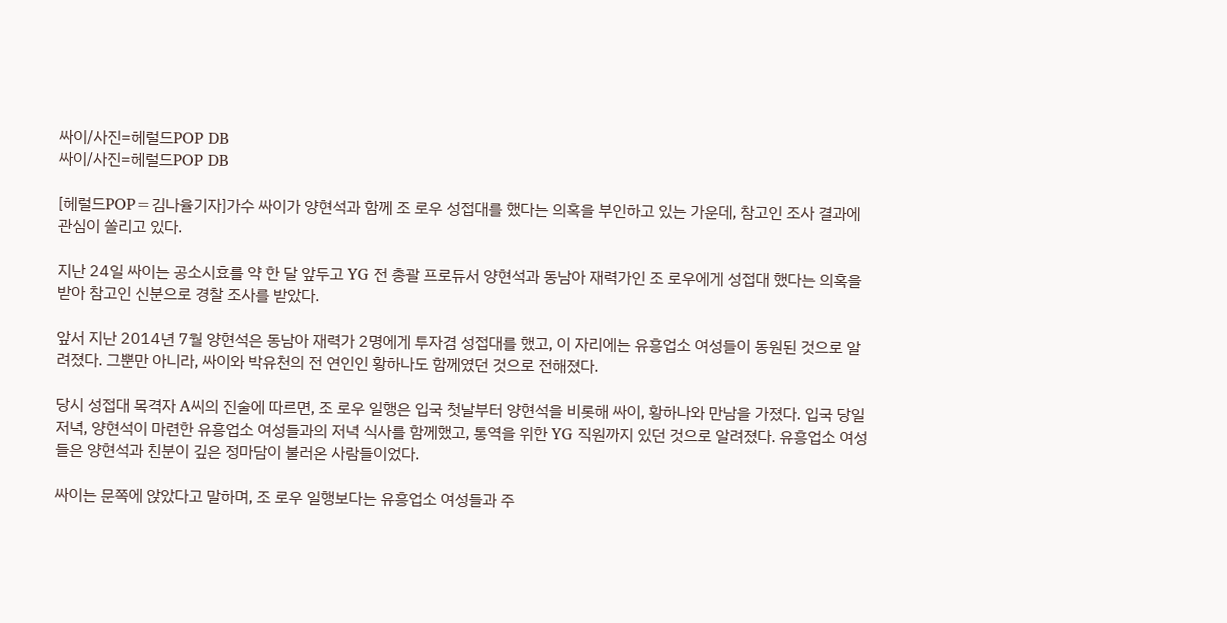싸이/사진=헤럴드POP DB
싸이/사진=헤럴드POP DB

[헤럴드POP=김나율기자]가수 싸이가 양현석과 함께 조 로우 성접대를 했다는 의혹을 부인하고 있는 가운데, 참고인 조사 결과에 관심이 쏠리고 있다.

지난 24일 싸이는 공소시효를 약 한 달 앞두고 YG 전 총괄 프로듀서 양현석과 동남아 재력가인 조 로우에게 성접대 했다는 의혹을 받아 참고인 신분으로 경찰 조사를 받았다.

앞서 지난 2014년 7월 양현석은 동남아 재력가 2명에게 투자겸 성접대를 했고, 이 자리에는 유흥업소 여성들이 동원된 것으로 알려졌다. 그뿐만 아니라, 싸이와 박유천의 전 연인인 황하나도 함께였던 것으로 전해졌다.

당시 성접대 목격자 A씨의 진술에 따르면, 조 로우 일행은 입국 첫날부터 양현석을 비롯해 싸이, 황하나와 만남을 가졌다. 입국 당일 저녁, 양현석이 마련한 유흥업소 여성들과의 저녁 식사를 함께했고, 통역을 위한 YG 직원까지 있던 것으로 알려졌다. 유흥업소 여성들은 양현석과 친분이 깊은 정마담이 불러온 사람들이었다.

싸이는 문쪽에 앉았다고 말하며, 조 로우 일행보다는 유흥업소 여성들과 주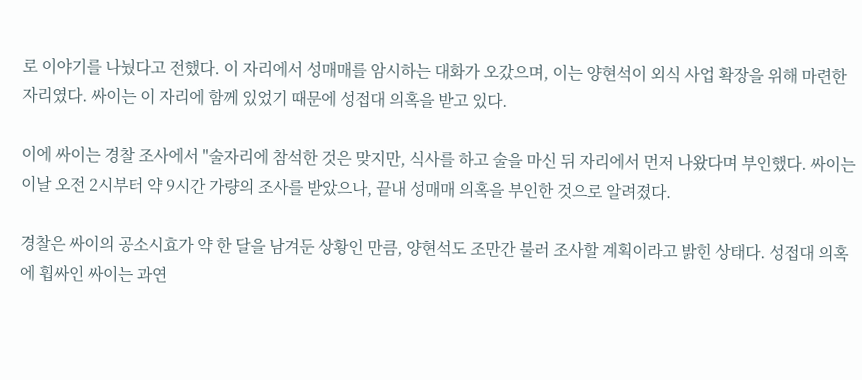로 이야기를 나눴다고 전했다. 이 자리에서 성매매를 암시하는 대화가 오갔으며, 이는 양현석이 외식 사업 확장을 위해 마련한 자리였다. 싸이는 이 자리에 함께 있었기 때문에 성접대 의혹을 받고 있다.

이에 싸이는 경찰 조사에서 "술자리에 참석한 것은 맞지만, 식사를 하고 술을 마신 뒤 자리에서 먼저 나왔다며 부인했다. 싸이는 이날 오전 2시부터 약 9시간 가량의 조사를 받았으나, 끝내 성매매 의혹을 부인한 것으로 알려졌다.

경찰은 싸이의 공소시효가 약 한 달을 남겨둔 상황인 만큼, 양현석도 조만간 불러 조사할 계획이라고 밝힌 상태다. 성접대 의혹에 휩싸인 싸이는 과연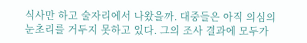식사만 하고 술자리에서 나왔을까. 대중들은 아직 의심의 눈초리를 거두지 못하고 있다. 그의 조사 결과에 모두가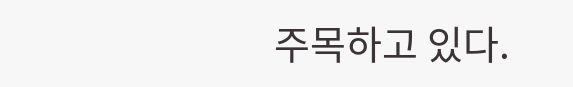주목하고 있다.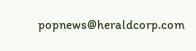popnews@heraldcorp.com